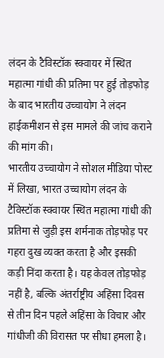लंदन के टैविस्टॉक स्क्वायर में स्थित महात्मा गांधी की प्रतिमा पर हुई तोड़फोड़ के बाद भारतीय उच्चायोग ने लंदन हाईकमीशन से इस मामले की जांच कराने की मांग की।
भारतीय उच्चायोग ने सोशल मीडिया पोस्ट में लिखा, भारत उच्चायोग लंदन के टैविस्टॉक स्क्वायर स्थित महात्मा गांधी की प्रतिमा से जुड़ी इस शर्मनाक तोड़फोड़ पर गहरा दुख व्यक्त करता है और इसकी कड़ी निंदा करता है। यह केवल तोड़फोड़ नहीं है, बल्कि अंतर्राष्ट्रीय अहिंसा दिवस से तीन दिन पहले अहिंसा के विचार और गांधीजी की विरासत पर सीधा हमला है।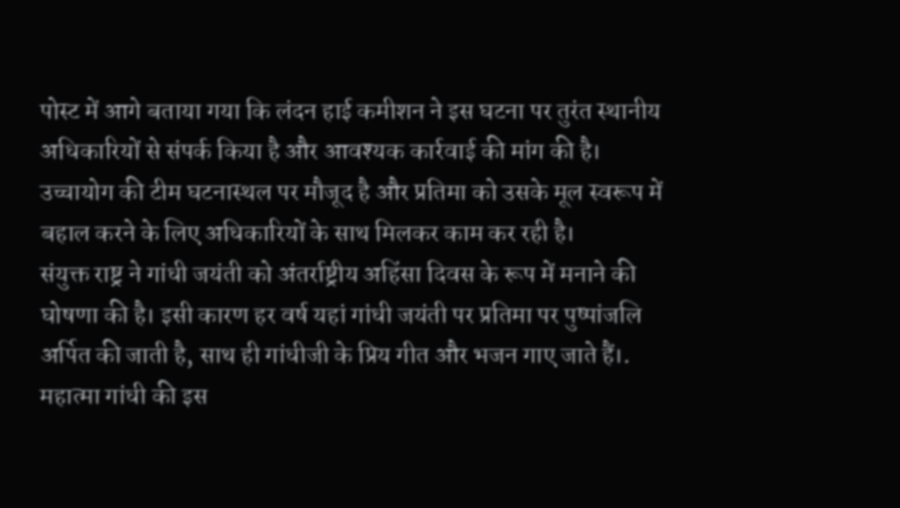पोस्ट में आगे बताया गया कि लंदन हाई कमीशन ने इस घटना पर तुरंत स्थानीय अधिकारियों से संपर्क किया है और आवश्यक कार्रवाई की मांग की है। उच्चायोग की टीम घटनास्थल पर मौजूद है और प्रतिमा को उसके मूल स्वरूप में बहाल करने के लिए अधिकारियों के साथ मिलकर काम कर रही है।
संयुक्त राष्ट्र ने गांधी जयंती को अंतर्राष्ट्रीय अहिंसा दिवस के रूप में मनाने की घोषणा की है। इसी कारण हर वर्ष यहां गांधी जयंती पर प्रतिमा पर पुष्पांजलि अर्पित की जाती है, साथ ही गांधीजी के प्रिय गीत और भजन गाए जाते हैं।.
महात्मा गांधी की इस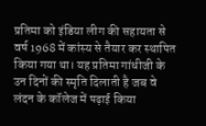प्रतिमा को इंडिया लीग की सहायता से वर्ष 1968 में कांस्य से तैयार कर स्थापित किया गया था। यह प्रतिमा गांधीजी के उन दिनों की स्मृति दिलाती है जब वे लंदन के कॉलेज में पढ़ाई किया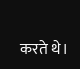करते थे।